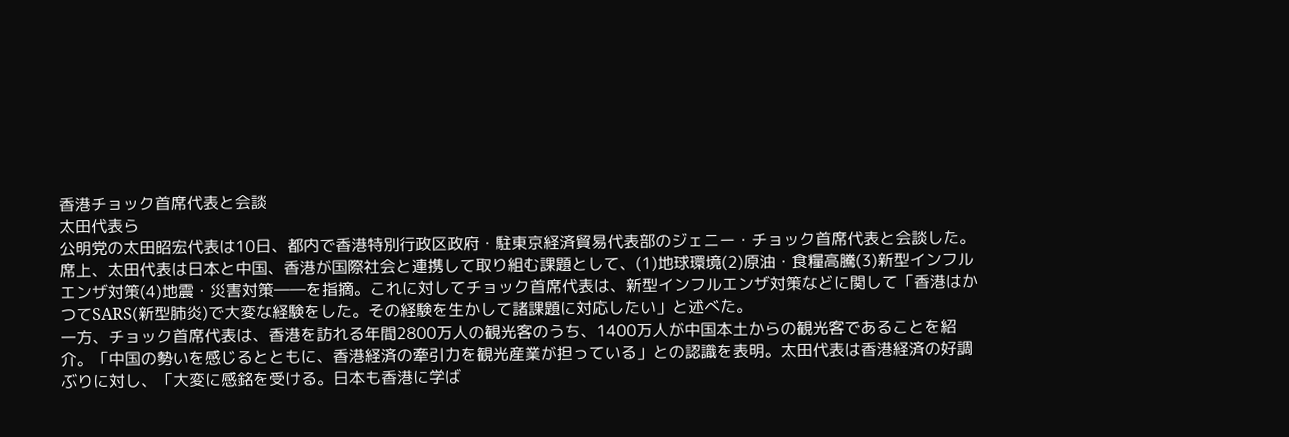香港チョック首席代表と会談
太田代表ら
公明党の太田昭宏代表は10日、都内で香港特別行政区政府・駐東京経済貿易代表部のジェニー・チョック首席代表と会談した。
席上、太田代表は日本と中国、香港が国際社会と連携して取り組む課題として、(1)地球環境(2)原油・食糧高騰(3)新型インフルエンザ対策(4)地震・災害対策――を指摘。これに対してチョック首席代表は、新型インフルエンザ対策などに関して「香港はかつてSARS(新型肺炎)で大変な経験をした。その経験を生かして諸課題に対応したい」と述べた。
一方、チョック首席代表は、香港を訪れる年間2800万人の観光客のうち、1400万人が中国本土からの観光客であることを紹介。「中国の勢いを感じるとともに、香港経済の牽引力を観光産業が担っている」との認識を表明。太田代表は香港経済の好調ぶりに対し、「大変に感銘を受ける。日本も香港に学ば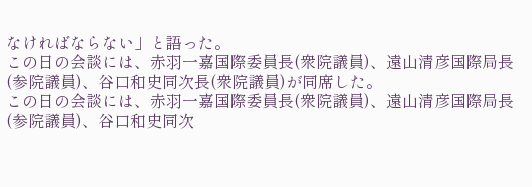なければならない」と語った。
この日の会談には、赤羽一嘉国際委員長(衆院議員)、遠山清彦国際局長(参院議員)、谷口和史同次長(衆院議員)が同席した。
この日の会談には、赤羽一嘉国際委員長(衆院議員)、遠山清彦国際局長(参院議員)、谷口和史同次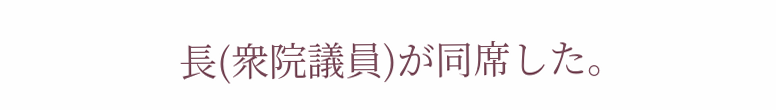長(衆院議員)が同席した。